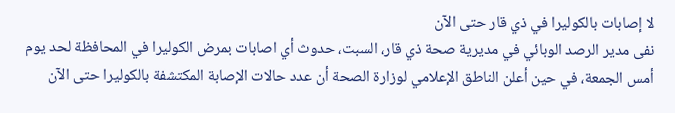لا إصابات بالكوليرا في ذي قار حتى الآن
نفى مدير الرصد الوبائي في مديرية صحة ذي قار، السبت، حدوث أي اصابات بمرض الكوليرا في المحافظة لحد يوم أمس الجمعة، في حين أعلن الناطق الإعلامي لوزارة الصحة أن عدد حالات الإصابة المكتشفة بالكوليرا حتى الآن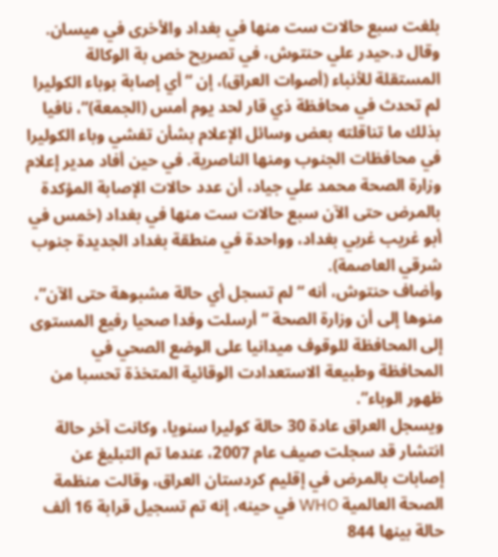بلغت سبع حالات ست منها في بغداد والأخرى في ميسان.
وقال د.حيدر علي حنتوش، في تصريح خص بة الوكالة المستقلة للأنباء (أصوات العراق)، إن “أي إصابة بوباء الكوليرا لم تحدث في محافظة ذي قار لحد يوم أمس (الجمعة)”، نافيا بذلك ما تناقلته بعض وسائل الإعلام بشأن تفشي وباء الكوليرا في محافظات الجنوب ومنها الناصرية. في حين أفاد مدير إعلام وزارة الصحة محمد علي جياد، أن عدد حالات الإصابة المؤكدة بالمرض حتى الآن سبع حالات ست منها في بغداد (خمس في أبو غريب غربي بغداد، وواحدة في منطقة بغداد الجديدة جنوب شرقي العاصمة).
وأضاف حنتوش، أنه “لم تسجل أي حالة مشبوهة حتى الآن”، منوها إلى أن وزارة الصحة “أرسلت وفدا صحيا رفيع المستوى إلى المحافظة للوقوف ميدانيا على الوضع الصحي في المحافظة وطبيعة الاستعدادت الوقائية المتخذة تحسبا من ظهور الوباء”.
ويسجل العراق عادة 30 حالة كوليرا سنويا، وكانت آخر حالة انتشار قد سجلت صيف عام 2007، عندما تم التبليغ عن إصابات بالمرض في إقليم كردستان العراق، وقالت منظمة الصحة العالمية WHO في حينه، إنه تم تسجيل قرابة 16 ألف حالة بينها 844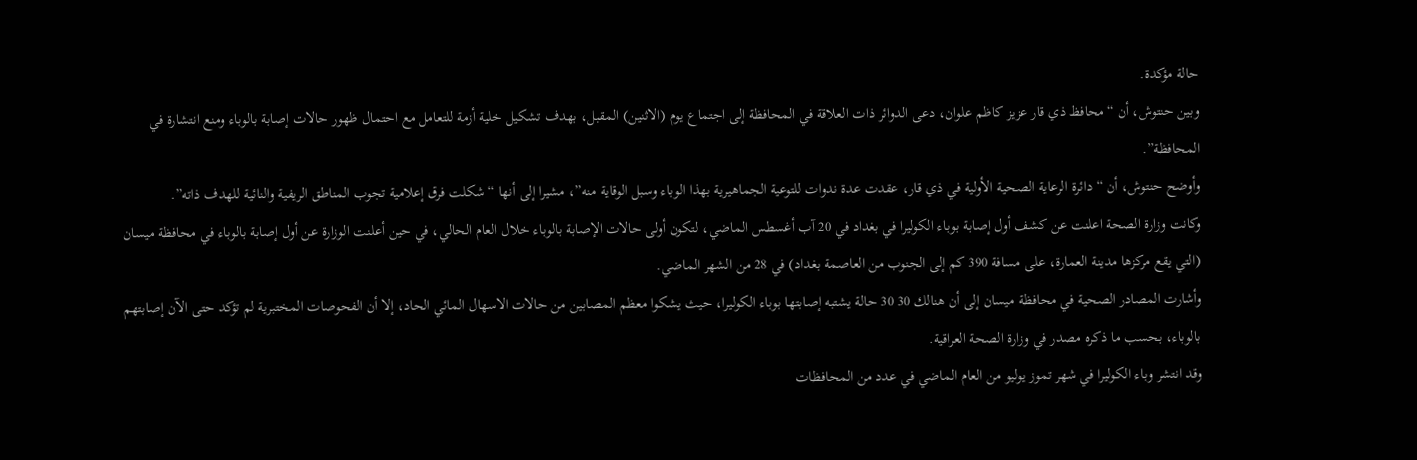حالة مؤكدة.
وبين حنتوش، أن “محافظ ذي قار عزيز كاظم علوان، دعى الدوائر ذات العلاقة في المحافظة إلى اجتماع يوم (الاثنين) المقبل، بهدف تشكيل خلية أزمة للتعامل مع احتمال ظهور حالات إصابة بالوباء ومنع انتشارة في المحافظة”.
وأوضح حنتوش، أن “دائرة الرعاية الصحية الأولية في ذي قار، عقدت عدة ندوات للتوعية الجماهيرية بهذا الوباء وسبل الوقاية منه”، مشيرا إلى أنها “شكلت فرق إعلامية تجوب المناطق الريفية والنائية للهدف ذاته”.
وكانت وزارة الصحة اعلنت عن كشف أول إصابة بوباء الكوليرا في بغداد في 20 آب أغسطس الماضي، لتكون أولى حالات الإصابة بالوباء خلال العام الحالي، في حين أعلنت الوزارة عن أول إصابة بالوباء في محافظة ميسان (التي يقع مركزها مدينة العمارة، على مسافة 390 كم إلى الجنوب من العاصمة بغداد) في 28 من الشهر الماضي.
وأشارت المصادر الصحية في محافظة ميسان إلى أن هنالك 30 30 حالة يشتبه إصابتها بوباء الكوليرا، حيث يشكوا معظم المصابين من حالات الاسهال المائي الحاد، إلا أن الفحوصات المختبرية لم تؤكد حتى الآن إصابتهم بالوباء، بحسب ما ذكره مصدر في وزارة الصحة العراقية.
وقد انتشر وباء الكوليرا في شهر تموز يوليو من العام الماضي في عدد من المحافظات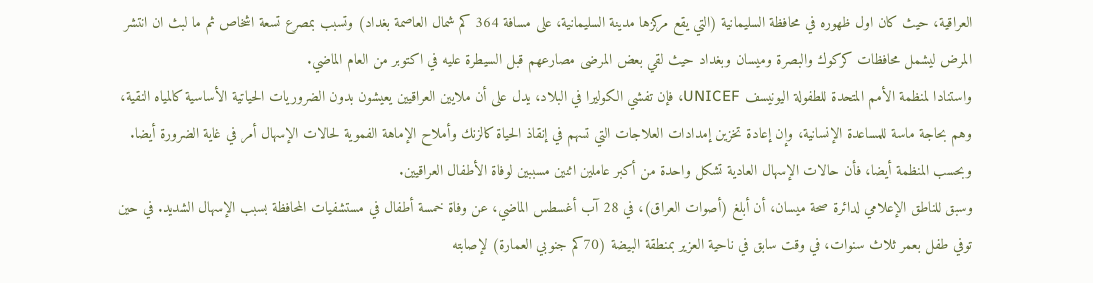العراقية، حيث كان اول ظهوره في محافظة السليمانية (التي يقع مركزها مدينة السليمانية، على مسافة 364 كم شمال العاصمة بغداد) وتسبب بمصرع تسعة اشخاص ثم ما لبث ان انتشر المرض ليشمل محافظات كركوك والبصرة وميسان وبغداد حيث لقي بعض المرضى مصارعهم قبل السيطرة عليه في اكتوبر من العام الماضي.
واستنادا لمنظمة الأمم المتحدة للطفولة اليونيسف UNICEF، فإن تفشي الكوليرا في البلاد، يدل على أن ملايين العراقيين يعيشون بدون الضروريات الحياتية الأساسية كالمياه النقية، وهم بحاجة ماسة للمساعدة الإنسانية، وإن إعادة تخزين إمدادات العلاجات التي تسهم في إنقاذ الحياة كالزنك وأملاح الإماهة الفموية لحالات الإسهال أمر في غاية الضرورة أيضا.
وبحسب المنظمة أيضا، فأن حالات الإسهال العادية تشكل واحدة من أكبر عاملين اثنين مسببين لوفاة الأطفال العراقيين.
وسبق للناطق الإعلامي لدائرة صحة ميسان، أن أبلغ (أصوات العراق)، في 28 آب أغسطس الماضي، عن وفاة خمسة أطفال في مستشفيات المحافظة بسبب الإسهال الشديد. في حين توفي طفل بعمر ثلاث سنوات، في وقت سابق في ناحية العزير بمنطقة البيضة (70كم جنوبي العمارة) لإصابته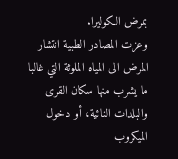بمرض الكوليرا.
وعزت المصادر الطبية انتشار المرض الى المياه الملوثة التي غالبا ما يشرب منها سكان القرى والبلدات النائية، أو دخول الميكروب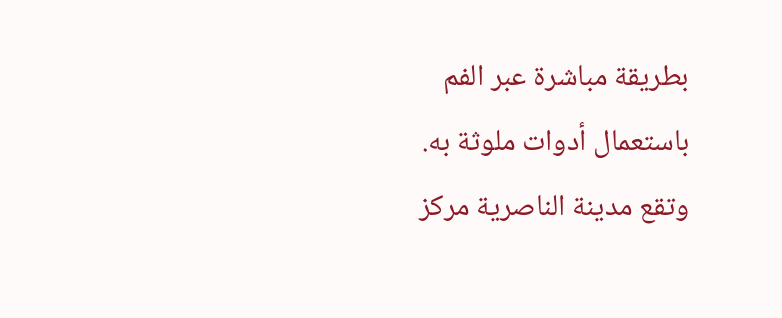بطريقة مباشرة عبر الفم باستعمال أدوات ملوثة به.
وتقع مدينة الناصرية مركز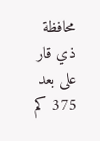محافظة ذي قار على بعد 375 كم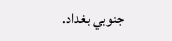جنوبي بغداد.